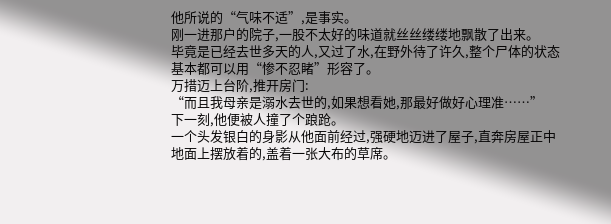他所说的“气味不适”,是事实。
刚一进那户的院子,一股不太好的味道就丝丝缕缕地飘散了出来。
毕竟是已经去世多天的人,又过了水,在野外待了许久,整个尸体的状态基本都可以用“惨不忍睹”形容了。
万措迈上台阶,推开房门:
“而且我母亲是溺水去世的,如果想看她,那最好做好心理准……”
下一刻,他便被人撞了个踉跄。
一个头发银白的身影从他面前经过,强硬地迈进了屋子,直奔房屋正中地面上摆放着的,盖着一张大布的草席。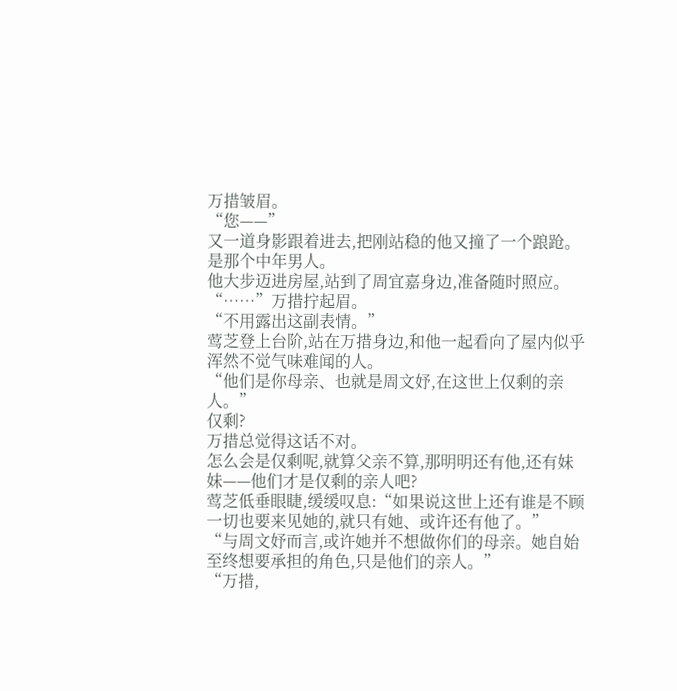万措皱眉。
“您——”
又一道身影跟着进去,把刚站稳的他又撞了一个踉跄。
是那个中年男人。
他大步迈进房屋,站到了周宜嘉身边,准备随时照应。
“……”万措拧起眉。
“不用露出这副表情。”
莺芝登上台阶,站在万措身边,和他一起看向了屋内似乎浑然不觉气味难闻的人。
“他们是你母亲、也就是周文妤,在这世上仅剩的亲人。”
仅剩?
万措总觉得这话不对。
怎么会是仅剩呢,就算父亲不算,那明明还有他,还有妹妹——他们才是仅剩的亲人吧?
莺芝低垂眼睫,缓缓叹息:“如果说这世上还有谁是不顾一切也要来见她的,就只有她、或许还有他了。”
“与周文妤而言,或许她并不想做你们的母亲。她自始至终想要承担的角色,只是他们的亲人。”
“万措,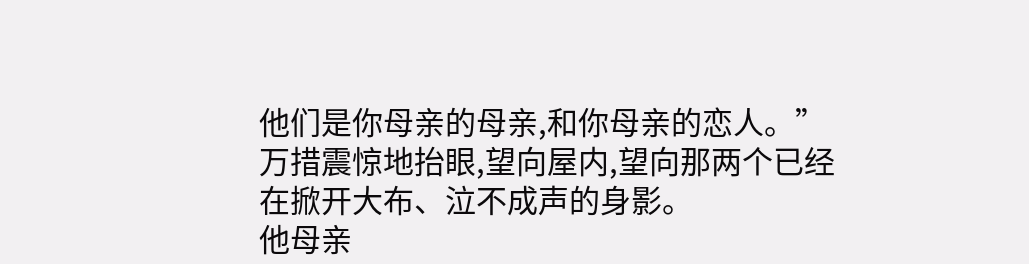他们是你母亲的母亲,和你母亲的恋人。”
万措震惊地抬眼,望向屋内,望向那两个已经在掀开大布、泣不成声的身影。
他母亲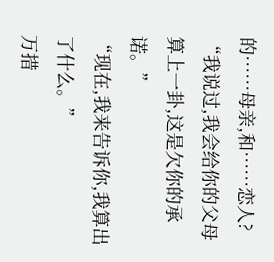的……母亲,和……恋人?
“我说过,我会给你的父母算上一卦,这是欠你的承诺。”
“现在,我来告诉你,我算出了什么。”
万措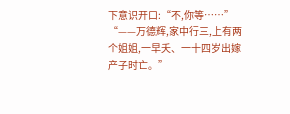下意识开口:“不,你等……”
“——万德辉,家中行三,上有两个姐姐,一早夭、一十四岁出嫁产子时亡。”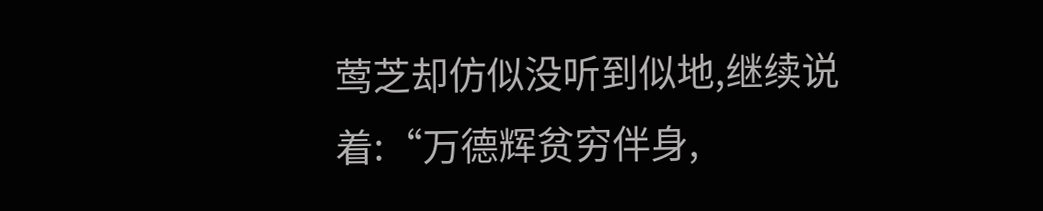莺芝却仿似没听到似地,继续说着:“万德辉贫穷伴身,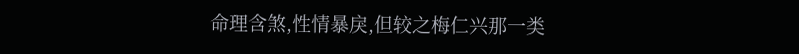命理含煞,性情暴戾,但较之梅仁兴那一类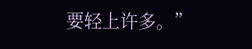要轻上许多。”